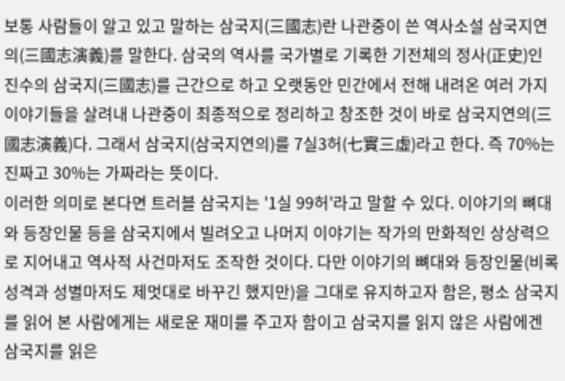보통 사람들이 알고 있고 말하는 삼국지(三國志)란 나관중이 쓴 역사소설 삼국지연의(三國志演義)를 말한다. 삼국의 역사를 국가별로 기록한 기전체의 정사(正史)인 진수의 삼국지(三國志)를 근간으로 하고 오랫동안 민간에서 전해 내려온 여러 가지 이야기들을 살려내 나관중이 최종적으로 정리하고 창조한 것이 바로 삼국지연의(三國志演義)다. 그래서 삼국지(삼국지연의)를 7실3허(七實三虛)라고 한다. 즉 70%는 진짜고 30%는 가짜라는 뜻이다.
이러한 의미로 본다면 트러블 삼국지는 '1실 99허'라고 말할 수 있다. 이야기의 뼈대와 등장인물 등을 삼국지에서 빌려오고 나머지 이야기는 작가의 만화적인 상상력으로 지어내고 역사적 사건마저도 조작한 것이다. 다만 이야기의 뼈대와 등장인물(비록 성격과 성별마저도 제멋대로 바꾸긴 했지만)을 그대로 유지하고자 함은, 평소 삼국지를 읽어 본 사람에게는 새로운 재미를 주고자 함이고 삼국지를 읽지 않은 사람에겐 삼국지를 읽은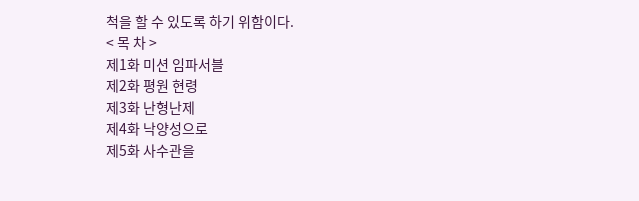척을 할 수 있도록 하기 위함이다.
< 목 차 >
제1화 미션 임파서블
제2화 평원 현령
제3화 난형난제
제4화 낙양성으로
제5화 사수관을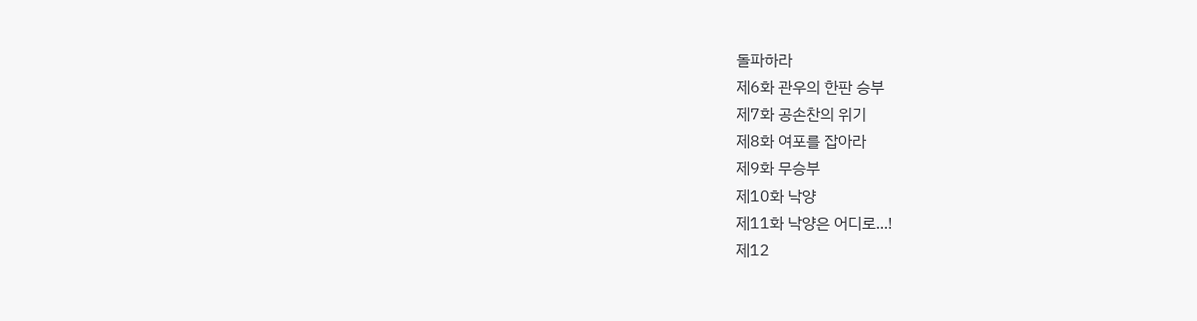돌파하라
제6화 관우의 한판 승부
제7화 공손찬의 위기
제8화 여포를 잡아라
제9화 무승부
제10화 낙양
제11화 낙양은 어디로...!
제12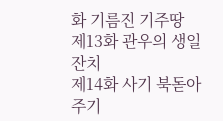화 기름진 기주땅
제13화 관우의 생일잔치
제14화 사기 북돋아주기